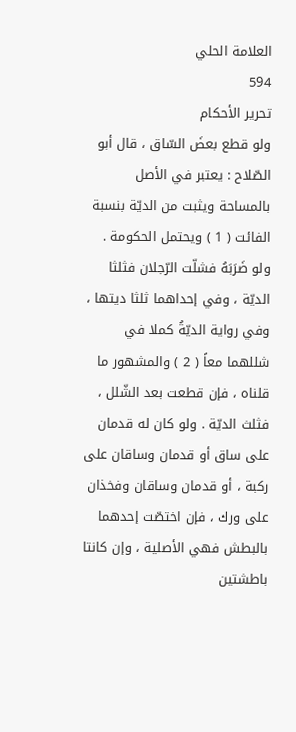العلامة الحلي
594
تحرير الأحكام
ولو قطع بعضَ السّاق ، قال أبو الصّلاح : يعتبر في الأصل بالمساحة ويثبت من الديّة بنسبة الفائت ( 1 ) ويحتمل الحكومة . ولو ضَرَبَهُ فشلّت الرّجلان فثلثا الديّة ، وفي إحداهما ثلثا ديتها ، وفي رواية الديّةُ كملا في شللهما معاً ( 2 ) والمشهور ما قلناه ، فإن قطعت بعد الشّلل ، فثلث الديّة . ولو كان له قدمان على ساق أو قدمان وساقان على ركبة ، أو قدمان وساقان وفخذان على ورك ، فإن اختصّت إحدهما بالبطش فهي الأصلية ، وإن كانتا باطشتين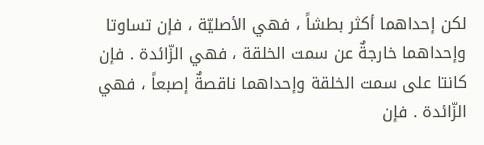لكن إحداهما أكثر بطشاً ، فهي الأصليّة ، فإن تساوتا وإحداهما خارجةٌ عن سمت الخلقة ، فهي الزّائدة . فإن كانتا على سمت الخلقة وإحداهما ناقصةٌ إصبعاً ، فهي الزّائدة . فإن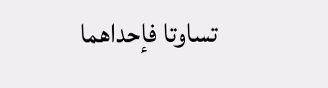تساوتا فإحداهما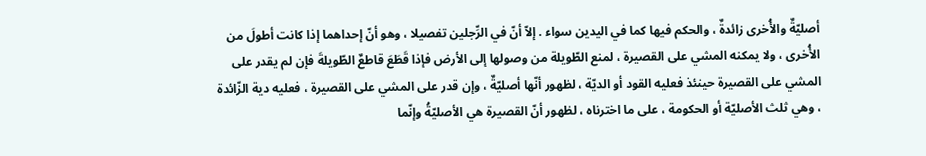أصليّةٌ والأُخرى زائدةٌ ، والحكم فيها كما في اليدين سواء . إلاّ أنّ في الرِّجلين تفصيلا ، وهو أنّ إحداهما إذا كانت أطولَ من الأُخرى ، ولا يمكنه المشي على القصيرة ، لمنع الطّويلة من وصولها إلى الأرض فإذا قَطَعَ قاطعٌ الطّويلةَ فإن لم يقدر على المشي على القصيرة حينئذ فعليه القود أو الديّة ، لظهور أنّها أصليّةٌ ، وإن قدر على المشي على القصيرة ، فعليه دية الزّائدة ، وهي ثلث الأصليّة أو الحكومة ، على ما اخترناه ، لظهور أنّ القصيرة هي الأصليّةُ وإنّما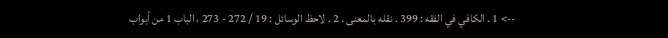--> 1 . الكافي في الفقه : 399 . نقله بالمعنى . 2 . لاحظ الوسائل : 19 / 272 - 273 ، الباب 1 من أبواب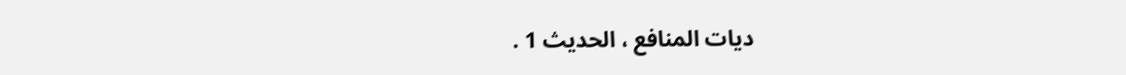ديات المنافع ، الحديث 1 .